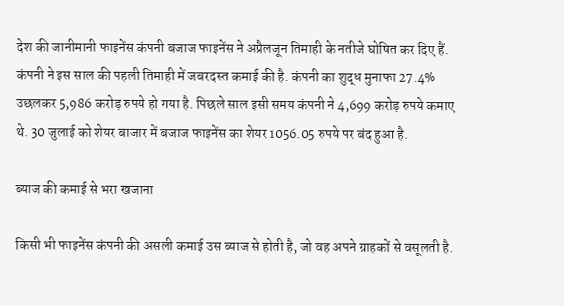देश की जानीमानी फाइनेंस कंपनी बजाज फाइनेंस ने अप्रैलजून तिमाही के नतीजे घोषित कर दिए हैं. कंपनी ने इस साल की पहली तिमाही में जबरदस्त कमाई की है. कंपनी का शुद्ध मुनाफा 27.4% उछलकर 5,986 करोड़ रुपये हो गया है. पिछले साल इसी समय कंपनी ने 4,699 करोड़ रुपये कमाए थे. 30 जुलाई को शेयर बाजार में बजाज फाइनेंस का शेयर 1056.05 रुपये पर बंद हुआ है.

ब्याज की कमाई से भरा खजाना

किसी भी फाइनेंस कंपनी की असली कमाई उस ब्याज से होती है, जो वह अपने ग्राहकों से वसूलती है.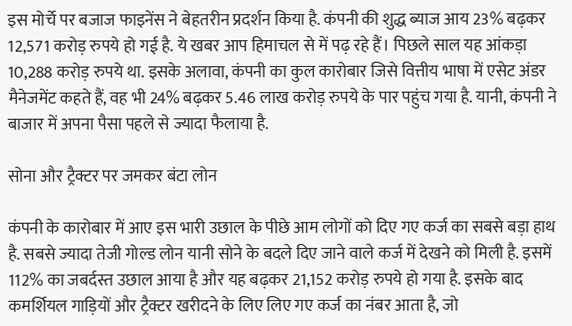इस मोर्चे पर बजाज फाइनेंस ने बेहतरीन प्रदर्शन किया है. कंपनी की शुद्ध ब्याज आय 23% बढ़कर 12,571 करोड़ रुपये हो गई है. ये खबर आप हिमाचल से में पढ़ रहे हैं। पिछले साल यह आंकड़ा 10,288 करोड़ रुपये था. इसके अलावा, कंपनी का कुल कारोबार जिसे वित्तीय भाषा में एसेट अंडर मैनेजमेंट कहते हैं, वह भी 24% बढ़कर 5.46 लाख करोड़ रुपये के पार पहुंच गया है. यानी, कंपनी ने बाजार में अपना पैसा पहले से ज्यादा फैलाया है.

सोना और ट्रैक्टर पर जमकर बंटा लोन

कंपनी के कारोबार में आए इस भारी उछाल के पीछे आम लोगों को दिए गए कर्ज का सबसे बड़ा हाथ है. सबसे ज्यादा तेजी गोल्ड लोन यानी सोने के बदले दिए जाने वाले कर्ज में देखने को मिली है. इसमें 112% का जबर्दस्त उछाल आया है और यह बढ़कर 21,152 करोड़ रुपये हो गया है. इसके बाद कमर्शियल गाड़ियों और ट्रैक्टर खरीदने के लिए लिए गए कर्ज का नंबर आता है, जो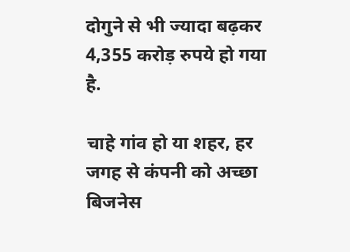दोगुने से भी ज्यादा बढ़कर 4,355 करोड़ रुपये हो गया है.

चाहे गांव हो या शहर, हर जगह से कंपनी को अच्छा बिजनेस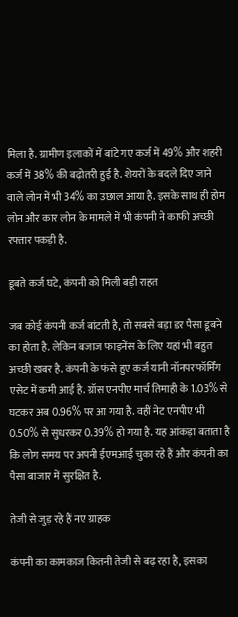मिला है. ग्रामीण इलाकों में बांटे गए कर्ज में 49% और शहरी कर्ज में 38% की बढ़ोतरी हुई है. शेयरों के बदले दिए जाने वाले लोन में भी 34% का उछाल आया है. इसके साथ ही होम लोन और कार लोन के मामले में भी कंपनी ने काफी अच्छी रफ्तार पकड़ी है.

डूबते कर्ज घटे, कंपनी को मिली बड़ी राहत

जब कोई कंपनी कर्ज बांटती है, तो सबसे बड़ा डर पैसा डूबने का होता है. लेकिन बजाज फाइनेंस के लिए यहां भी बहुत अच्छी खबर है. कंपनी के फंसे हुए कर्ज यानी नॉनपरफॉर्मिंग एसेट में कमी आई है. ग्रॉस एनपीए मार्च तिमाही के 1.03% से घटकर अब 0.96% पर आ गया है. वहीं नेट एनपीए भी 0.50% से सुधरकर 0.39% हो गया है. यह आंकड़ा बताता है कि लोग समय पर अपनी ईएमआई चुका रहे हैं और कंपनी का पैसा बाजार में सुरक्षित है.

तेजी से जुड़ रहे हैं नए ग्राहक

कंपनी का कामकाज कितनी तेजी से बढ़ रहा है, इसका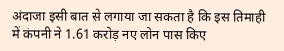अंदाजा इसी बात से लगाया जा सकता है कि इस तिमाही में कंपनी ने 1.61 करोड़ नए लोन पास किए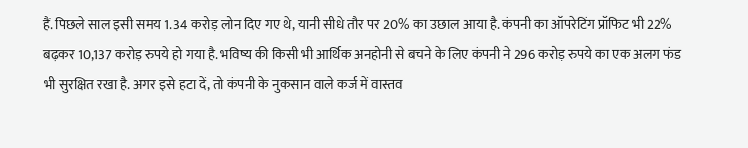हैं. पिछले साल इसी समय 1.34 करोड़ लोन दिए गए थे, यानी सीधे तौर पर 20% का उछाल आया है. कंपनी का ऑपरेटिंग प्रॉफिट भी 22% बढ़कर 10,137 करोड़ रुपये हो गया है. भविष्य की किसी भी आर्थिक अनहोनी से बचने के लिए कंपनी ने 296 करोड़ रुपये का एक अलग फंड भी सुरक्षित रखा है. अगर इसे हटा दें, तो कंपनी के नुकसान वाले कर्ज में वास्तव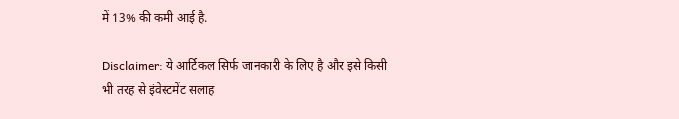में 13% की कमी आई है.

Disclaimer: ये आर्टिकल सिर्फ जानकारी के लिए है और इसे किसी भी तरह से इंवेस्टमेंट सलाह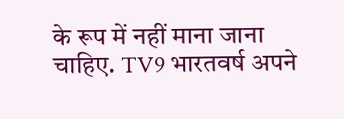के रूप में नहीं माना जाना चाहिए. TV9 भारतवर्ष अपने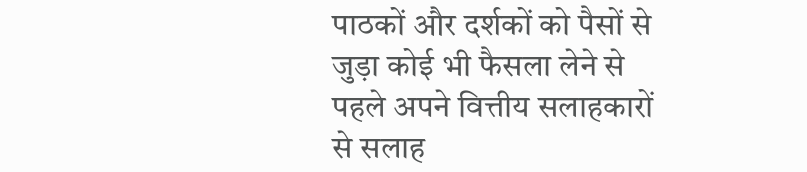पाठकों और दर्शकों को पैसों से जुड़ा कोई भी फैसला लेने से पहले अपने वित्तीय सलाहकारों से सलाह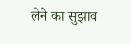लेने का सुझाव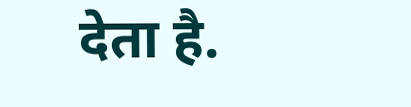देता है.